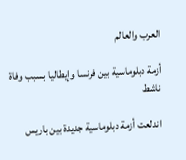العرب والعالم

أزمة دبلوماسية بين فرنسا وإيطاليا بسبب وفاة ناشط

اندلعت أزمة دبلوماسية جديدة بين باريس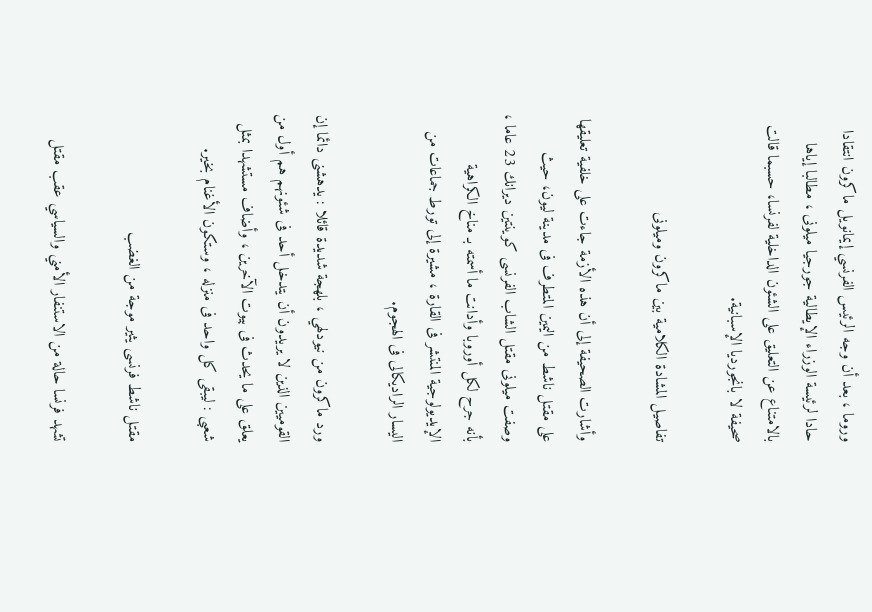وروما ، بعد أن وجه الرئيس الفرنسي إيمانويل ماكرون انتقادا حادا لرئيسة الوزراء الإيطالية جورجيا ميلونى ، مطالبا إياها بالامتناع عن التعليق على الشئون الداخلية لفرنسا، حسبما قالت صحيفة لا بانجورديا الإسبانية.

تفاصيل المشادة الكلامية بين ماكرون وميلونى

وأشارت الصحيفة إلى أن هذه الأزمة جاءت على خلفية تعليقها على مقتل ناشط من اليمين المتطرف فى مدينة ليون، حيث وصفت ميلونى مقتل الشاب الفرنسى كوينتين ديرانك 23 عاما ، بأنه جرح لكل أوروبا وأدانت ما أسمته بـ مناخ الكراهية الإيديولوجية المنتشر فى القارة ، مشيرة إلى تورط جماعات من اليسار الراديكالى فى الهجوم.

ورد ماكرون من نيودلهي ، بلهجة شديدة قائلا : يدهشنى دائما إن القوميين الذين لا يريدون أن يتدخل أحد فى شئونهم هم أول من يعلق على ما يحدث فى بيوت الآخرين ، وأضاف مستشهدا بمثل شعبى : ليبقى كل واحد فى منزله ، وستكون الأغنام بخير.

مقتل ناشط فرنسى يثير موجة من الغضب

تشهد فرنسا حالة من الاستنفار الأمني والسياسي عقب مقتل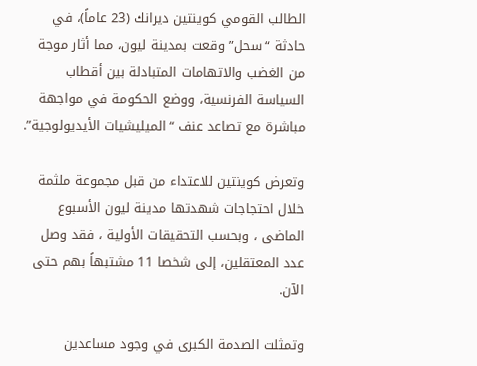الطالب القومي كوينتين ديرانك (23 عاماً)، في حادثة “سحل” وقعت بمدينة ليون، مما أثار موجة من الغضب والاتهامات المتبادلة بين أقطاب السياسة الفرنسية، ووضع الحكومة في مواجهة مباشرة مع تصاعد عنف “الميليشيات الأيديولوجية”.

وتعرض كوينتين للاعتداء من قبل مجموعة ملثمة خلال احتجاجات شهدتها مدينة ليون الأسبوع الماضى ، وبحسب التحقيقات الأولية ، فقد وصل عدد المعتقلين، إلى شخصا 11 مشتبهاً بهم حتى الآن.

وتمثلت الصدمة الكبرى في وجود مساعدين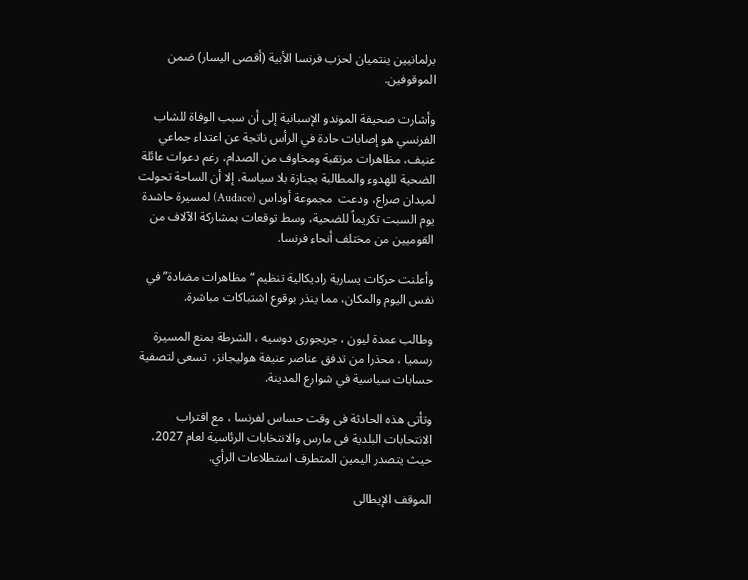برلمانيين ينتميان لحزب فرنسا الأبية (أقصى اليسار) ضمن الموقوفين.

وأشارت صحيفة الموندو الإسبانية إلى أن سبب الوفاة للشاب الفرنسي هو إصابات حادة في الرأس ناتجة عن اعتداء جماعي عنيف، مظاهرات مرتقبة ومخاوف من الصدام، رغم دعوات عائلة الضحية للهدوء والمطالبة بجنازة بلا سياسة، إلا أن الساحة تحولت لميدان صراع، ودعت  مجموعة أوداس (Audace) لمسيرة حاشدة يوم السبت تكريماً للضحية، وسط توقعات بمشاركة الآلاف من القوميين من مختلف أنحاء فرنسا.

وأعلنت حركات يسارية راديكالية تنظيم “مظاهرات مضادة” في نفس اليوم والمكان، مما ينذر بوقوع اشتباكات مباشرة.

وطالب عمدة ليون ، جريجورى دوسيه ، الشرطة بمنع المسيرة رسميا ، محذرا من تدفق عناصر عنيفة هوليجانز،  تسعى لتصفية حسابات سياسية في شوارع المدينة.

وتأتى هذه الحادثة فى وقت حساس لفرنسا ، مع اقتراب الانتحابات البلدية فى مارس والانتخابات الرئاسية لعام 2027، حيث يتصدر اليمين المتطرف استطلاعات الرأي.

الموقف الإيطالى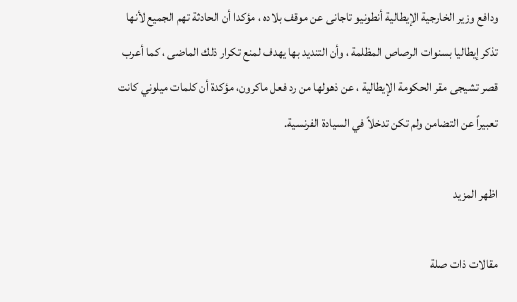ودافع وزير الخارجية الإيطالية أنطونيو تاجانى عن موقف بلاده ، مؤكدا أن الحادثة تهم الجميع لأنها تذكر إيطاليا بسنوات الرصاص المظلمة ، وأن التنديد بها يهدف لمنع تكرار ذلك الماضى ، كما أعرب قصر تشيجى مقر الحكومة الإيطالية ، عن ذهولها من رد فعل ماكرون، مؤكدة أن كلمات ميلوني كانت تعبيراً عن التضامن ولم تكن تدخلاً في السيادة الفرنسية.

اظهر المزيد

مقالات ذات صلة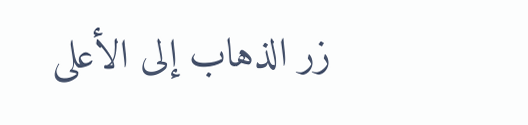زر الذهاب إلى الأعلى